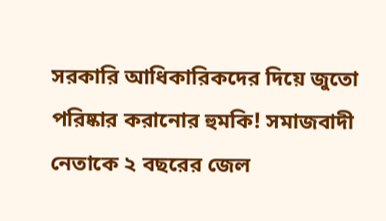সরকারি আধিকারিকদের দিয়ে জুতো পরিষ্কার করানোর হুমকি! সমাজবাদী নেতাকে ২ বছরের জেল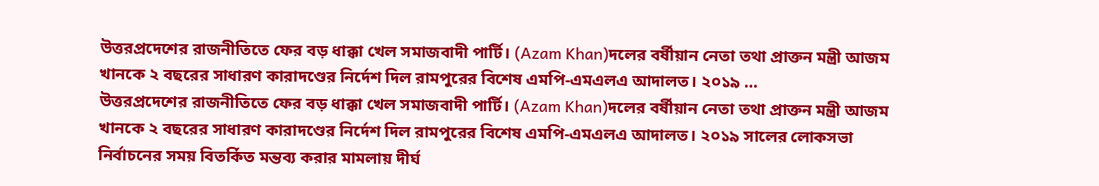উত্তরপ্রদেশের রাজনীতিতে ফের বড় ধাক্কা খেল সমাজবাদী পার্টি। (Azam Khan)দলের বর্ষীয়ান নেতা তথা প্রাক্তন মন্ত্রী আজম খানকে ২ বছরের সাধারণ কারাদণ্ডের নির্দেশ দিল রামপুরের বিশেষ এমপি-এমএলএ আদালত। ২০১৯ …
উত্তরপ্রদেশের রাজনীতিতে ফের বড় ধাক্কা খেল সমাজবাদী পার্টি। (Azam Khan)দলের বর্ষীয়ান নেতা তথা প্রাক্তন মন্ত্রী আজম খানকে ২ বছরের সাধারণ কারাদণ্ডের নির্দেশ দিল রামপুরের বিশেষ এমপি-এমএলএ আদালত। ২০১৯ সালের লোকসভা নির্বাচনের সময় বিতর্কিত মন্তব্য করার মামলায় দীর্ঘ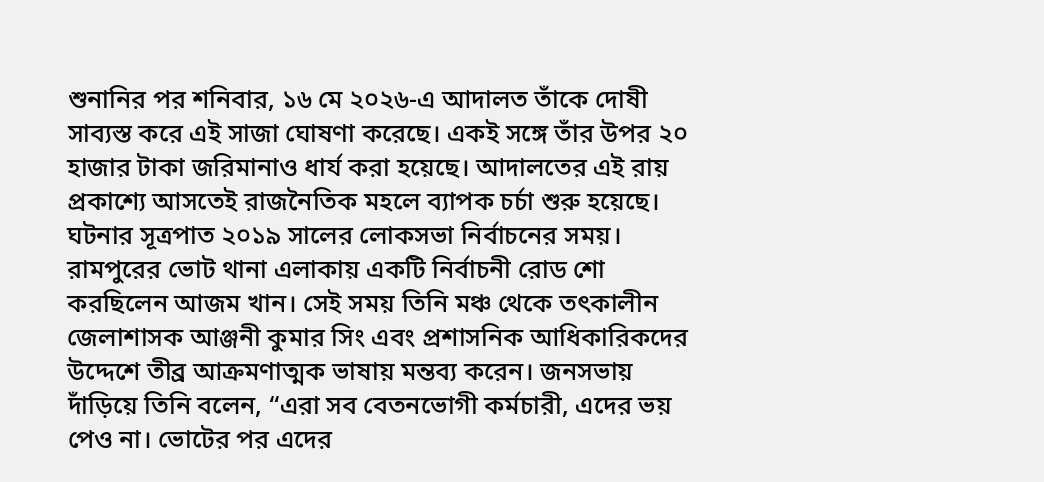শুনানির পর শনিবার, ১৬ মে ২০২৬-এ আদালত তাঁকে দোষী সাব্যস্ত করে এই সাজা ঘোষণা করেছে। একই সঙ্গে তাঁর উপর ২০ হাজার টাকা জরিমানাও ধার্য করা হয়েছে। আদালতের এই রায় প্রকাশ্যে আসতেই রাজনৈতিক মহলে ব্যাপক চর্চা শুরু হয়েছে।
ঘটনার সূত্রপাত ২০১৯ সালের লোকসভা নির্বাচনের সময়। রামপুরের ভোট থানা এলাকায় একটি নির্বাচনী রোড শো করছিলেন আজম খান। সেই সময় তিনি মঞ্চ থেকে তৎকালীন জেলাশাসক আঞ্জনী কুমার সিং এবং প্রশাসনিক আধিকারিকদের উদ্দেশে তীব্র আক্রমণাত্মক ভাষায় মন্তব্য করেন। জনসভায় দাঁড়িয়ে তিনি বলেন, “এরা সব বেতনভোগী কর্মচারী, এদের ভয় পেও না। ভোটের পর এদের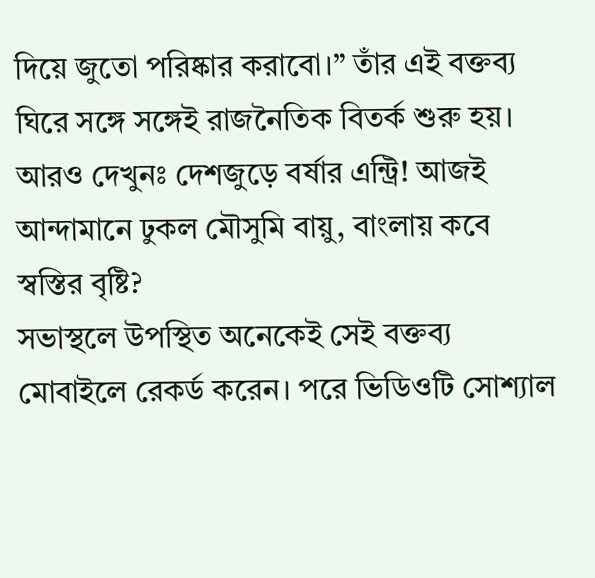দিয়ে জুতো পরিষ্কার করাবো।” তাঁর এই বক্তব্য ঘিরে সঙ্গে সঙ্গেই রাজনৈতিক বিতর্ক শুরু হয়।
আরও দেখুনঃ দেশজুড়ে বর্ষার এন্ট্রি! আজই আন্দামানে ঢুকল মৌসুমি বায়ু, বাংলায় কবে স্বস্তির বৃষ্টি?
সভাস্থলে উপস্থিত অনেকেই সেই বক্তব্য মোবাইলে রেকর্ড করেন। পরে ভিডিওটি সোশ্যাল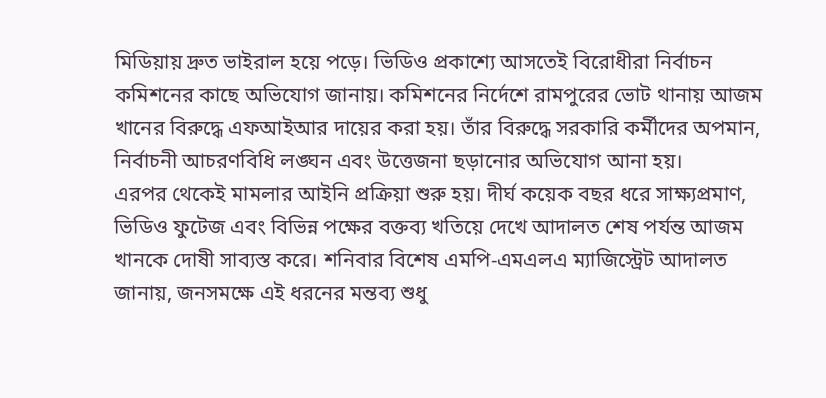মিডিয়ায় দ্রুত ভাইরাল হয়ে পড়ে। ভিডিও প্রকাশ্যে আসতেই বিরোধীরা নির্বাচন কমিশনের কাছে অভিযোগ জানায়। কমিশনের নির্দেশে রামপুরের ভোট থানায় আজম খানের বিরুদ্ধে এফআইআর দায়ের করা হয়। তাঁর বিরুদ্ধে সরকারি কর্মীদের অপমান, নির্বাচনী আচরণবিধি লঙ্ঘন এবং উত্তেজনা ছড়ানোর অভিযোগ আনা হয়।
এরপর থেকেই মামলার আইনি প্রক্রিয়া শুরু হয়। দীর্ঘ কয়েক বছর ধরে সাক্ষ্যপ্রমাণ, ভিডিও ফুটেজ এবং বিভিন্ন পক্ষের বক্তব্য খতিয়ে দেখে আদালত শেষ পর্যন্ত আজম খানকে দোষী সাব্যস্ত করে। শনিবার বিশেষ এমপি-এমএলএ ম্যাজিস্ট্রেট আদালত জানায়, জনসমক্ষে এই ধরনের মন্তব্য শুধু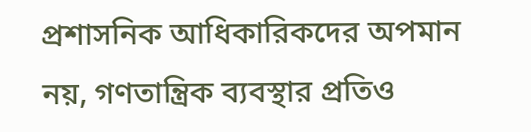প্রশাসনিক আধিকারিকদের অপমান নয়, গণতান্ত্রিক ব্যবস্থার প্রতিও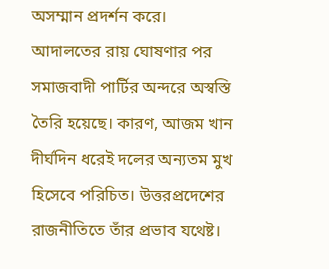অসম্মান প্রদর্শন করে।
আদালতের রায় ঘোষণার পর সমাজবাদী পার্টির অন্দরে অস্বস্তি তৈরি হয়েছে। কারণ, আজম খান দীর্ঘদিন ধরেই দলের অন্যতম মুখ হিসেবে পরিচিত। উত্তরপ্রদেশের রাজনীতিতে তাঁর প্রভাব যথেষ্ট।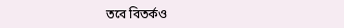তবে বিতর্কও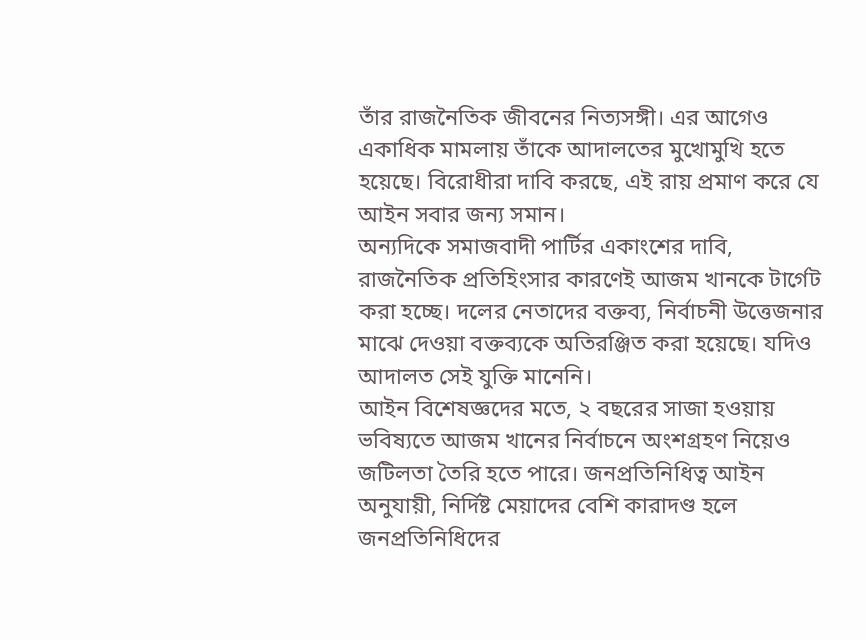তাঁর রাজনৈতিক জীবনের নিত্যসঙ্গী। এর আগেও একাধিক মামলায় তাঁকে আদালতের মুখোমুখি হতে হয়েছে। বিরোধীরা দাবি করছে, এই রায় প্রমাণ করে যে আইন সবার জন্য সমান।
অন্যদিকে সমাজবাদী পার্টির একাংশের দাবি, রাজনৈতিক প্রতিহিংসার কারণেই আজম খানকে টার্গেট করা হচ্ছে। দলের নেতাদের বক্তব্য, নির্বাচনী উত্তেজনার মাঝে দেওয়া বক্তব্যকে অতিরঞ্জিত করা হয়েছে। যদিও আদালত সেই যুক্তি মানেনি।
আইন বিশেষজ্ঞদের মতে, ২ বছরের সাজা হওয়ায় ভবিষ্যতে আজম খানের নির্বাচনে অংশগ্রহণ নিয়েও জটিলতা তৈরি হতে পারে। জনপ্রতিনিধিত্ব আইন অনুযায়ী, নির্দিষ্ট মেয়াদের বেশি কারাদণ্ড হলে জনপ্রতিনিধিদের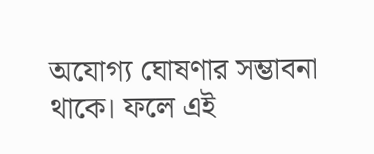অযোগ্য ঘোষণার সম্ভাবনা থাকে। ফলে এই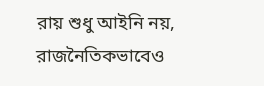রায় শুধু আইনি নয়, রাজনৈতিকভাবেও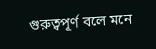গুরুত্বপূর্ণ বলে মনে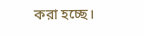করা হচ্ছে।